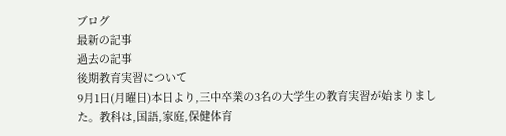ブログ
最新の記事
過去の記事
後期教育実習について
9月1日(月曜日)本日より,三中卒業の3名の大学生の教育実習が始まりました。教科は,国語,家庭,保健体育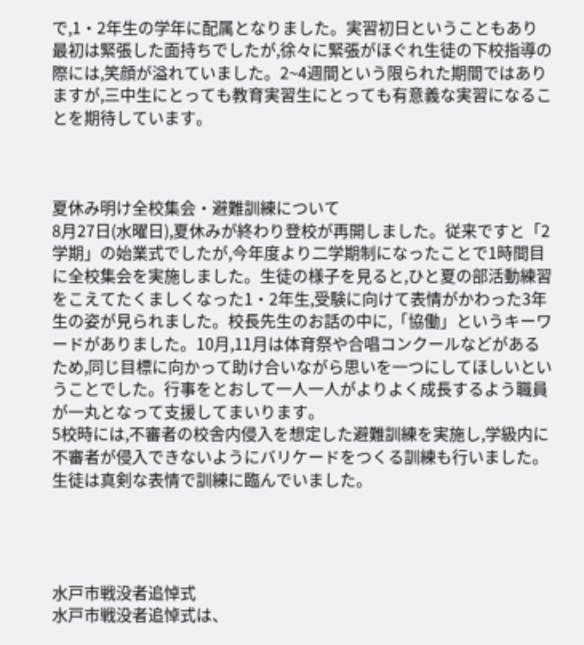で,1・2年生の学年に配属となりました。実習初日ということもあり最初は緊張した面持ちでしたが,徐々に緊張がほぐれ生徒の下校指導の際には,笑顔が溢れていました。2~4週間という限られた期間ではありますが,三中生にとっても教育実習生にとっても有意義な実習になることを期待しています。



夏休み明け全校集会・避難訓練について
8月27日(水曜日),夏休みが終わり登校が再開しました。従来ですと「2学期」の始業式でしたが,今年度より二学期制になったことで1時間目に全校集会を実施しました。生徒の様子を見ると,ひと夏の部活動練習をこえてたくましくなった1・2年生,受験に向けて表情がかわった3年生の姿が見られました。校長先生のお話の中に,「協働」というキーワードがありました。10月,11月は体育祭や合唱コンクールなどがあるため,同じ目標に向かって助け合いながら思いを一つにしてほしいということでした。行事をとおして一人一人がよりよく成長するよう職員が一丸となって支援してまいります。
5校時には,不審者の校舎内侵入を想定した避難訓練を実施し,学級内に不審者が侵入できないようにバリケードをつくる訓練も行いました。生徒は真剣な表情で訓練に臨んでいました。




水戸市戦没者追悼式
水戸市戦没者追悼式は、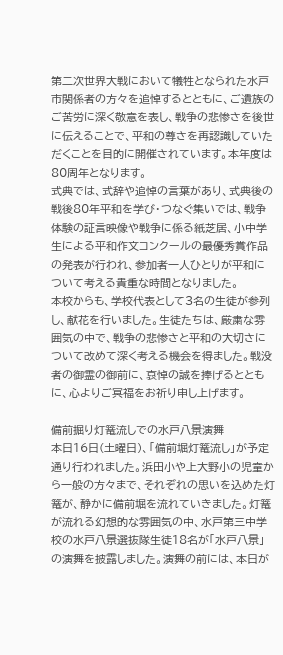第二次世界大戦において犠牲となられた水戸市関係者の方々を追悼するとともに、ご遺族のご苦労に深く敬意を表し、戦争の悲惨さを後世に伝えることで、平和の尊さを再認識していただくことを目的に開催されています。本年度は80周年となります。
式典では、式辞や追悼の言葉があり、式典後の戦後80年平和を学び・つなぐ集いでは、戦争体験の証言映像や戦争に係る紙芝居、小中学生による平和作文コンクールの最優秀賞作品の発表が行われ、参加者一人ひとりが平和について考える貴重な時間となりました。
本校からも、学校代表として3名の生徒が参列し、献花を行いました。生徒たちは、厳粛な雰囲気の中で、戦争の悲惨さと平和の大切さについて改めて深く考える機会を得ました。戦没者の御霊の御前に、哀悼の誠を捧げるとともに、心よりご冥福をお祈り申し上げます。

備前掘り灯篭流しでの水戸八景演舞
本日16日(土曜日)、「備前堀灯篭流し」が予定通り行われました。浜田小や上大野小の児童から一般の方々まで、それぞれの思いを込めた灯篭が、静かに備前堀を流れていきました。灯篭が流れる幻想的な雰囲気の中、水戸第三中学校の水戸八景選抜隊生徒18名が「水戸八景」の演舞を披露しました。演舞の前には、本日が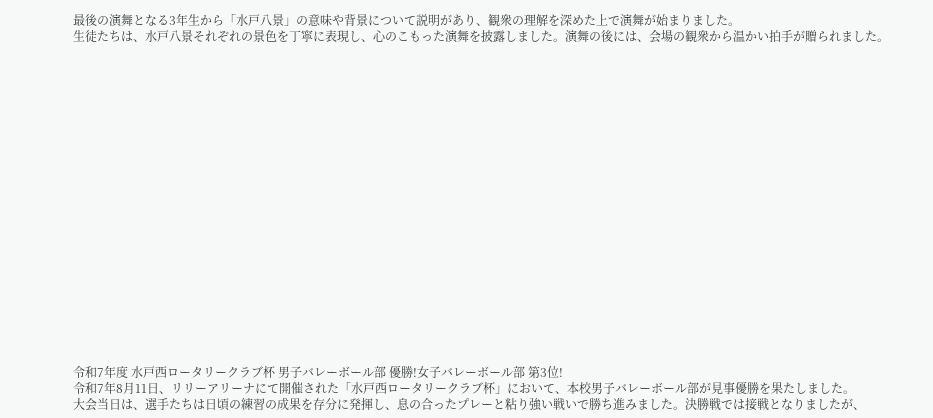最後の演舞となる3年生から「水戸八景」の意味や背景について説明があり、観衆の理解を深めた上で演舞が始まりました。
生徒たちは、水戸八景それぞれの景色を丁寧に表現し、心のこもった演舞を披露しました。演舞の後には、会場の観衆から温かい拍手が贈られました。




















令和7年度 水戸西ロータリークラブ杯 男子バレーボール部 優勝!女子バレーボール部 第3位!
令和7年8月11日、リリーアリーナにて開催された「水戸西ロータリークラブ杯」において、本校男子バレーボール部が見事優勝を果たしました。
大会当日は、選手たちは日頃の練習の成果を存分に発揮し、息の合ったプレーと粘り強い戦いで勝ち進みました。決勝戦では接戦となりましたが、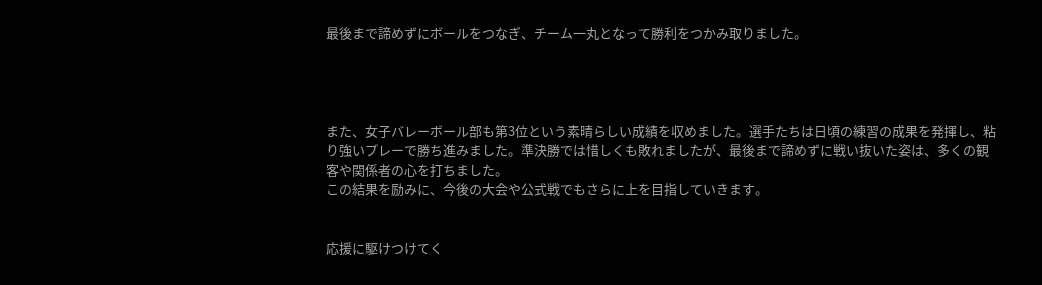最後まで諦めずにボールをつなぎ、チーム一丸となって勝利をつかみ取りました。




また、女子バレーボール部も第3位という素晴らしい成績を収めました。選手たちは日頃の練習の成果を発揮し、粘り強いプレーで勝ち進みました。準決勝では惜しくも敗れましたが、最後まで諦めずに戦い抜いた姿は、多くの観客や関係者の心を打ちました。
この結果を励みに、今後の大会や公式戦でもさらに上を目指していきます。


応援に駆けつけてく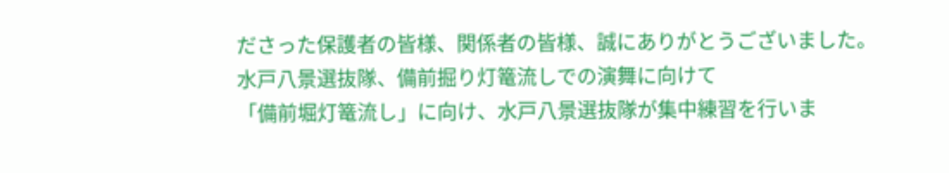ださった保護者の皆様、関係者の皆様、誠にありがとうございました。
水戸八景選抜隊、備前掘り灯篭流しでの演舞に向けて
「備前堀灯篭流し」に向け、水戸八景選抜隊が集中練習を行いま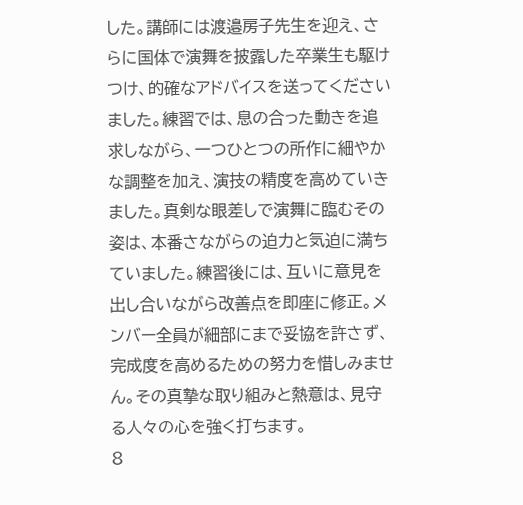した。講師には渡邉房子先生を迎え、さらに国体で演舞を披露した卒業生も駆けつけ、的確なアドバイスを送ってくださいました。練習では、息の合った動きを追求しながら、一つひとつの所作に細やかな調整を加え、演技の精度を高めていきました。真剣な眼差しで演舞に臨むその姿は、本番さながらの迫力と気迫に満ちていました。練習後には、互いに意見を出し合いながら改善点を即座に修正。メンバー全員が細部にまで妥協を許さず、完成度を高めるための努力を惜しみません。その真摯な取り組みと熱意は、見守る人々の心を強く打ちます。
8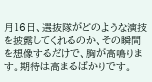月16日、選抜隊がどのような演技を披露してくれるのか、その瞬間を想像するだけで、胸が高鳴ります。期待は高まるばかりです。